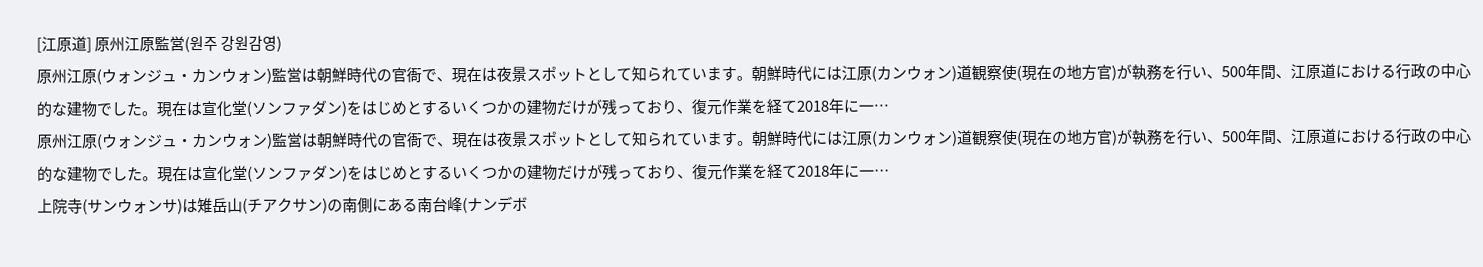[江原道] 原州江原監営(원주 강원감영)
原州江原(ウォンジュ・カンウォン)監営は朝鮮時代の官衙で、現在は夜景スポットとして知られています。朝鮮時代には江原(カンウォン)道観察使(現在の地方官)が執務を行い、500年間、江原道における行政の中心的な建物でした。現在は宣化堂(ソンファダン)をはじめとするいくつかの建物だけが残っており、復元作業を経て2018年に一…
原州江原(ウォンジュ・カンウォン)監営は朝鮮時代の官衙で、現在は夜景スポットとして知られています。朝鮮時代には江原(カンウォン)道観察使(現在の地方官)が執務を行い、500年間、江原道における行政の中心的な建物でした。現在は宣化堂(ソンファダン)をはじめとするいくつかの建物だけが残っており、復元作業を経て2018年に一…
上院寺(サンウォンサ)は雉岳山(チアクサン)の南側にある南台峰(ナンデボ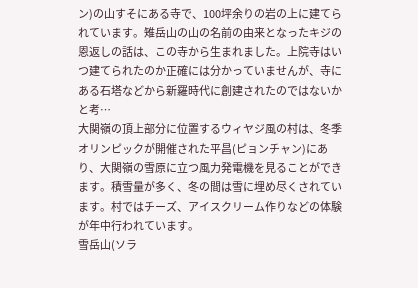ン)の山すそにある寺で、100坪余りの岩の上に建てられています。雉岳山の山の名前の由来となったキジの恩返しの話は、この寺から生まれました。上院寺はいつ建てられたのか正確には分かっていませんが、寺にある石塔などから新羅時代に創建されたのではないかと考…
大関嶺の頂上部分に位置するウィヤジ風の村は、冬季オリンピックが開催された平昌(ピョンチャン)にあり、大関嶺の雪原に立つ風力発電機を見ることができます。積雪量が多く、冬の間は雪に埋め尽くされています。村ではチーズ、アイスクリーム作りなどの体験が年中行われています。
雪岳山(ソラ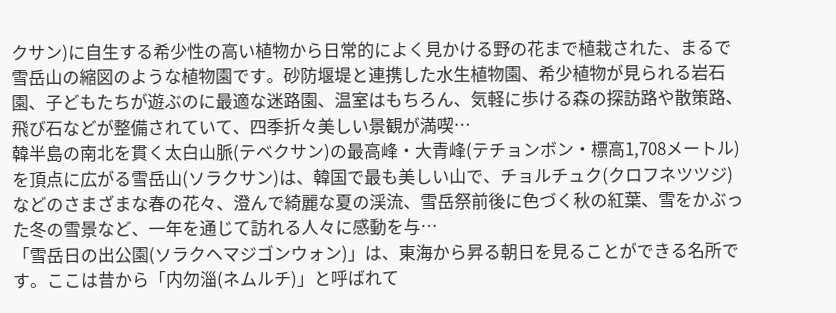クサン)に自生する希少性の高い植物から日常的によく見かける野の花まで植栽された、まるで雪岳山の縮図のような植物園です。砂防堰堤と連携した水生植物園、希少植物が見られる岩石園、子どもたちが遊ぶのに最適な迷路園、温室はもちろん、気軽に歩ける森の探訪路や散策路、飛び石などが整備されていて、四季折々美しい景観が満喫…
韓半島の南北を貫く太白山脈(テベクサン)の最高峰・大青峰(テチョンボン・標高1,708メートル)を頂点に広がる雪岳山(ソラクサン)は、韓国で最も美しい山で、チョルチュク(クロフネツツジ)などのさまざまな春の花々、澄んで綺麗な夏の渓流、雪岳祭前後に色づく秋の紅葉、雪をかぶった冬の雪景など、一年を通じて訪れる人々に感動を与…
「雪岳日の出公園(ソラクヘマジゴンウォン)」は、東海から昇る朝日を見ることができる名所です。ここは昔から「内勿淄(ネムルチ)」と呼ばれて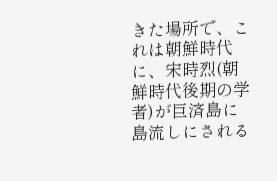きた場所で、これは朝鮮時代に、宋時烈(朝鮮時代後期の学者)が巨済島に島流しにされる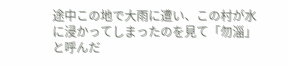途中この地で大雨に遭い、この村が水に浸かってしまったのを見て「勿淄」と呼んだ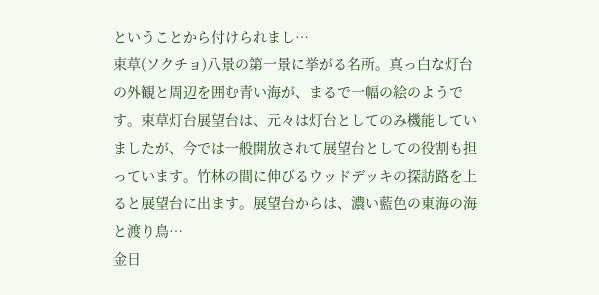ということから付けられまし…
束草(ソクチョ)八景の第一景に挙がる名所。真っ白な灯台の外観と周辺を囲む青い海が、まるで一幅の絵のようです。束草灯台展望台は、元々は灯台としてのみ機能していましたが、今では一般開放されて展望台としての役割も担っています。竹林の間に伸びるウッドデッキの探訪路を上ると展望台に出ます。展望台からは、濃い藍色の東海の海と渡り鳥…
金日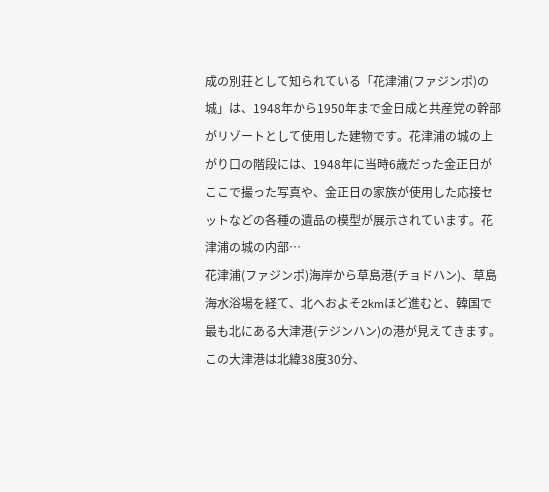成の別荘として知られている「花津浦(ファジンポ)の城」は、1948年から1950年まで金日成と共産党の幹部がリゾートとして使用した建物です。花津浦の城の上がり口の階段には、1948年に当時6歳だった金正日がここで撮った写真や、金正日の家族が使用した応接セットなどの各種の遺品の模型が展示されています。花津浦の城の内部…
花津浦(ファジンポ)海岸から草島港(チョドハン)、草島海水浴場を経て、北へおよそ2kmほど進むと、韓国で最も北にある大津港(テジンハン)の港が見えてきます。 この大津港は北緯38度30分、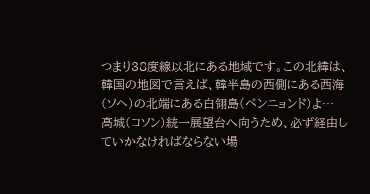つまり38度線以北にある地域です。この北緯は、韓国の地図で言えば、韓半島の西側にある西海(ソヘ)の北端にある白翎島(ペンニョンド)よ…
高城(コソン)統一展望台へ向うため、必ず経由していかなければならない場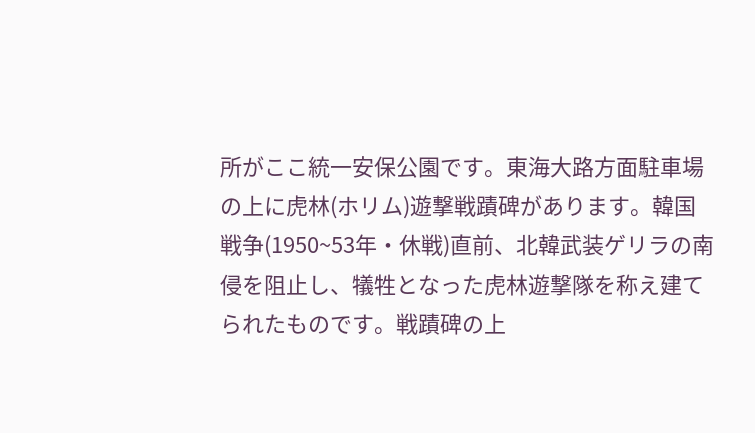所がここ統一安保公園です。東海大路方面駐車場の上に虎林(ホリム)遊撃戦蹟碑があります。韓国戦争(1950~53年・休戦)直前、北韓武装ゲリラの南侵を阻止し、犠牲となった虎林遊撃隊を称え建てられたものです。戦蹟碑の上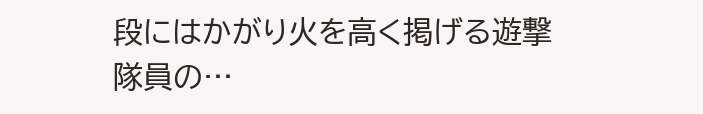段にはかがり火を高く掲げる遊撃隊員の…